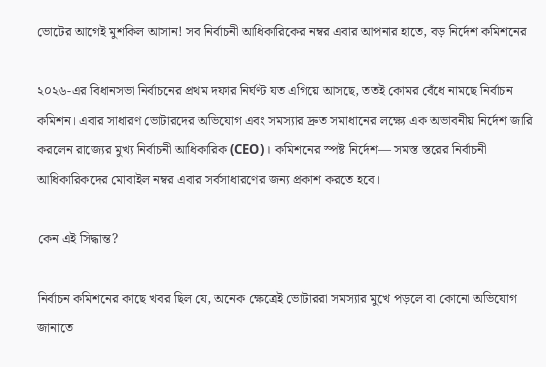ভোটের আগেই মুশকিল আসান! সব নির্বাচনী আধিকারিকের নম্বর এবার আপনার হাতে, বড় নির্দেশ কমিশনের

২০২৬-এর বিধানসভা নির্বাচনের প্রথম দফার নির্ঘণ্ট যত এগিয়ে আসছে, ততই কোমর বেঁধে নামছে নির্বাচন কমিশন। এবার সাধারণ ভোটারদের অভিযোগ এবং সমস্যার দ্রুত সমাধানের লক্ষ্যে এক অভাবনীয় নির্দেশ জারি করলেন রাজ্যের মুখ্য নির্বাচনী আধিকারিক (CEO)। কমিশনের স্পষ্ট নির্দেশ— সমস্ত স্তরের নির্বাচনী আধিকারিকদের মোবাইল নম্বর এবার সর্বসাধারণের জন্য প্রকাশ করতে হবে।

কেন এই সিদ্ধান্ত?

নির্বাচন কমিশনের কাছে খবর ছিল যে, অনেক ক্ষেত্রেই ভোটাররা সমস্যার মুখে পড়লে বা কোনো অভিযোগ জানাতে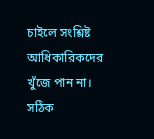চাইলে সংশ্লিষ্ট আধিকারিকদের খুঁজে পান না। সঠিক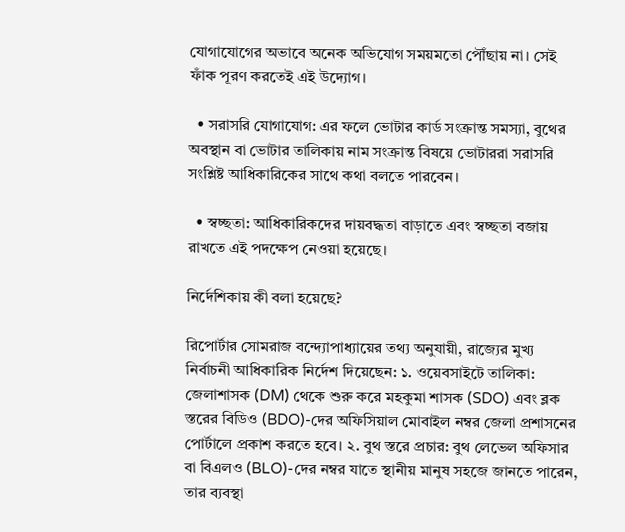যোগাযোগের অভাবে অনেক অভিযোগ সময়মতো পৌঁছায় না। সেই ফাঁক পূরণ করতেই এই উদ্যোগ।

  • সরাসরি যোগাযোগ: এর ফলে ভোটার কার্ড সংক্রান্ত সমস্যা, বুথের অবস্থান বা ভোটার তালিকায় নাম সংক্রান্ত বিষয়ে ভোটাররা সরাসরি সংশ্লিষ্ট আধিকারিকের সাথে কথা বলতে পারবেন।

  • স্বচ্ছতা: আধিকারিকদের দায়বদ্ধতা বাড়াতে এবং স্বচ্ছতা বজায় রাখতে এই পদক্ষেপ নেওয়া হয়েছে।

নির্দেশিকায় কী বলা হয়েছে?

রিপোর্টার সোমরাজ বন্দ্যোপাধ্যায়ের তথ্য অনুযায়ী, রাজ্যের মুখ্য নির্বাচনী আধিকারিক নির্দেশ দিয়েছেন: ১. ওয়েবসাইটে তালিকা: জেলাশাসক (DM) থেকে শুরু করে মহকুমা শাসক (SDO) এবং ব্লক স্তরের বিডিও (BDO)-দের অফিসিয়াল মোবাইল নম্বর জেলা প্রশাসনের পোর্টালে প্রকাশ করতে হবে। ২. বুথ স্তরে প্রচার: বুথ লেভেল অফিসার বা বিএলও (BLO)-দের নম্বর যাতে স্থানীয় মানুষ সহজে জানতে পারেন, তার ব্যবস্থা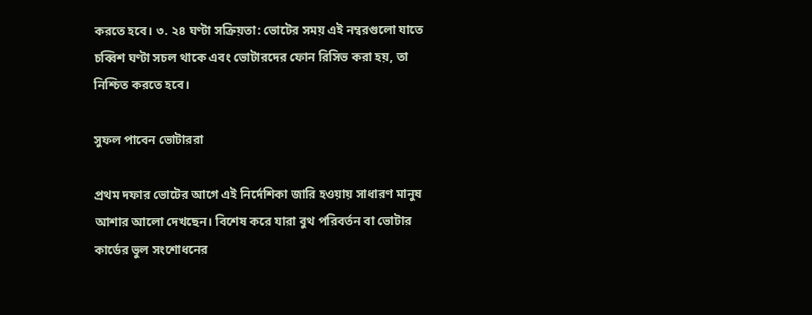করতে হবে। ৩. ২৪ ঘণ্টা সক্রিয়তা: ভোটের সময় এই নম্বরগুলো যাতে চব্বিশ ঘণ্টা সচল থাকে এবং ভোটারদের ফোন রিসিভ করা হয়, তা নিশ্চিত করতে হবে।

সুফল পাবেন ভোটাররা

প্রথম দফার ভোটের আগে এই নির্দেশিকা জারি হওয়ায় সাধারণ মানুষ আশার আলো দেখছেন। বিশেষ করে যারা বুথ পরিবর্তন বা ভোটার কার্ডের ভুল সংশোধনের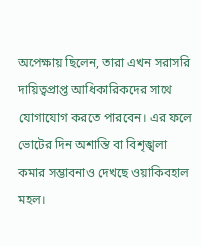অপেক্ষায় ছিলেন, তারা এখন সরাসরি দায়িত্বপ্রাপ্ত আধিকারিকদের সাথে যোগাযোগ করতে পারবেন। এর ফলে ভোটের দিন অশান্তি বা বিশৃঙ্খলা কমার সম্ভাবনাও দেখছে ওয়াকিবহাল মহল।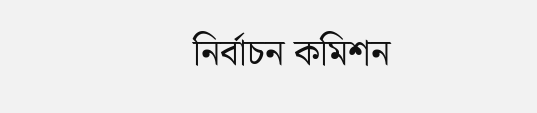নির্বাচন কমিশন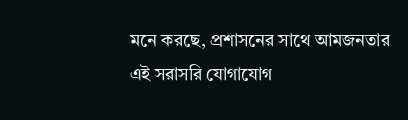মনে করছে, প্রশাসনের সাথে আমজনতার এই সরাসরি যোগাযোগ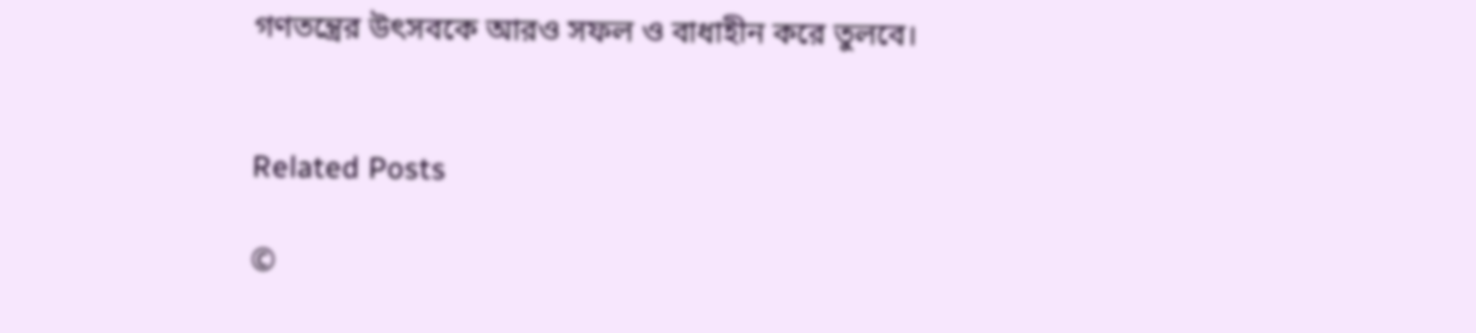গণতন্ত্রের উৎসবকে আরও সফল ও বাধাহীন করে তুলবে।


Related Posts

©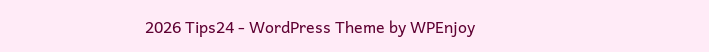2026 Tips24 - WordPress Theme by WPEnjoy